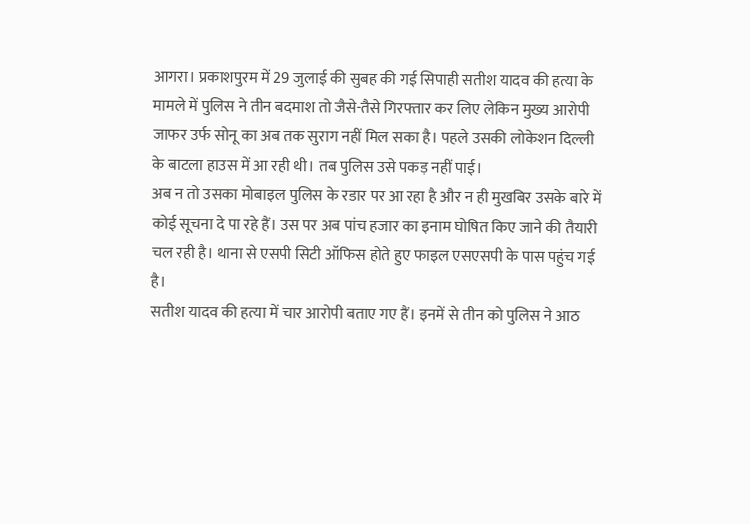आगरा। प्रकाशपुरम में 29 जुलाई की सुबह की गई सिपाही सतीश यादव की हत्या के मामले में पुलिस ने तीन बदमाश तो जैसे-तैसे गिरफ्तार कर लिए लेकिन मुख्य आरोपी जाफर उर्फ सोनू का अब तक सुराग नहीं मिल सका है। पहले उसकी लोकेशन दिल्ली के बाटला हाउस में आ रही थी। तब पुलिस उसे पकड़ नहीं पाई।
अब न तो उसका मोबाइल पुलिस के रडार पर आ रहा है और न ही मुखबिर उसके बारे में कोई सूचना दे पा रहे हैं। उस पर अब पांच हजार का इनाम घोषित किए जाने की तैयारी चल रही है। थाना से एसपी सिटी ऑफिस होते हुए फाइल एसएसपी के पास पहुंच गई है।
सतीश यादव की हत्या में चार आरोपी बताए गए हैं। इनमें से तीन को पुलिस ने आठ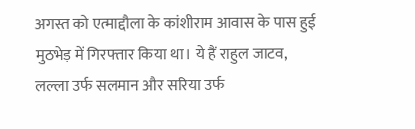अगस्त को एत्माद्दौला के कांशीराम आवास के पास हुई मुठभेड़ में गिरफ्तार किया था। ये हैं राहुल जाटव, लल्ला उर्फ सलमान और सरिया उर्फ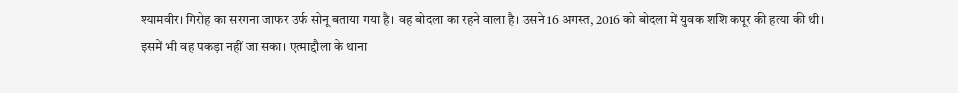श्यामवीर। गिरोह का सरगना जाफर उर्फ सोनू बताया गया है। वह बोदला का रहने वाला है। उसने 16 अगस्त, 2016 को बोदला में युवक शशि कपूर की हत्या की थी।
इसमें भी वह पकड़ा नहीं जा सका। एत्माद्दौला के थाना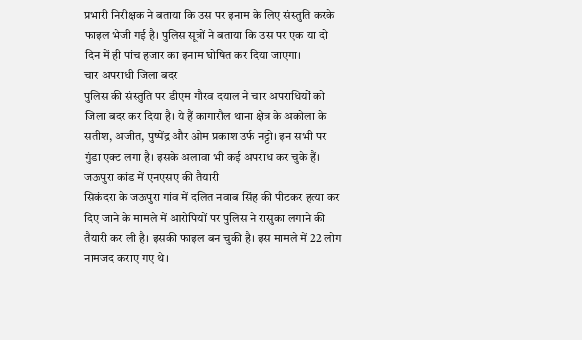प्रभारी निरीक्षक ने बताया कि उस पर इनाम के लिए संस्तुति करके फाइल भेजी गई है। पुलिस सूत्रों ने बताया कि उस पर एक या दो दिन में ही पांच हजार का इनाम घोषित कर दिया जाएगा।
चार अपराधी जिला बदर
पुलिस की संस्तुति पर डीएम गौरव दयाल ने चार अपराधियों को जिला बदर कर दिया है। ये हैं कागारौल थाना क्षेत्र के अकोला के सतीश, अजीत, पुष्पेंद्र और ओम प्रकाश उर्फ नट्टो। इन सभी पर गुंडा एक्ट लगा है। इसके अलावा भी कई अपराध कर चुके हैं।
जऊपुरा कांड में एनएसए की तैयारी
सिकंदरा के जऊपुरा गांव में दलित नवाब सिंह की पीटकर हत्या कर दिए जाने के मामले में आरोपियों पर पुलिस ने रासुका लगाने की तैयारी कर ली है। इसकी फाइल बन चुकी है। इस मामले में 22 लोग नामजद कराए गए थे।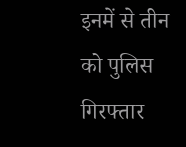इनमें से तीन को पुलिस गिरफ्तार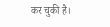कर चुकी है।